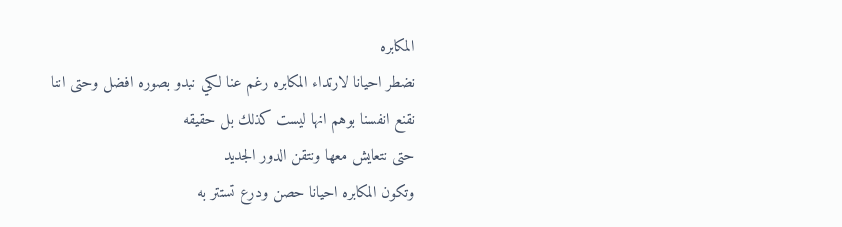المكابره
نضطر احيانا لارتداء المكابره رغم عنا لكي نبدو بصوره افضل وحتى اننا نقنع انفسنا بوهم انها ليست كذلك بل حقيقه
حتى نتعايش معها ونتقن الدور الجديد
وتكون المكابره احيانا حصن ودرع تستتر به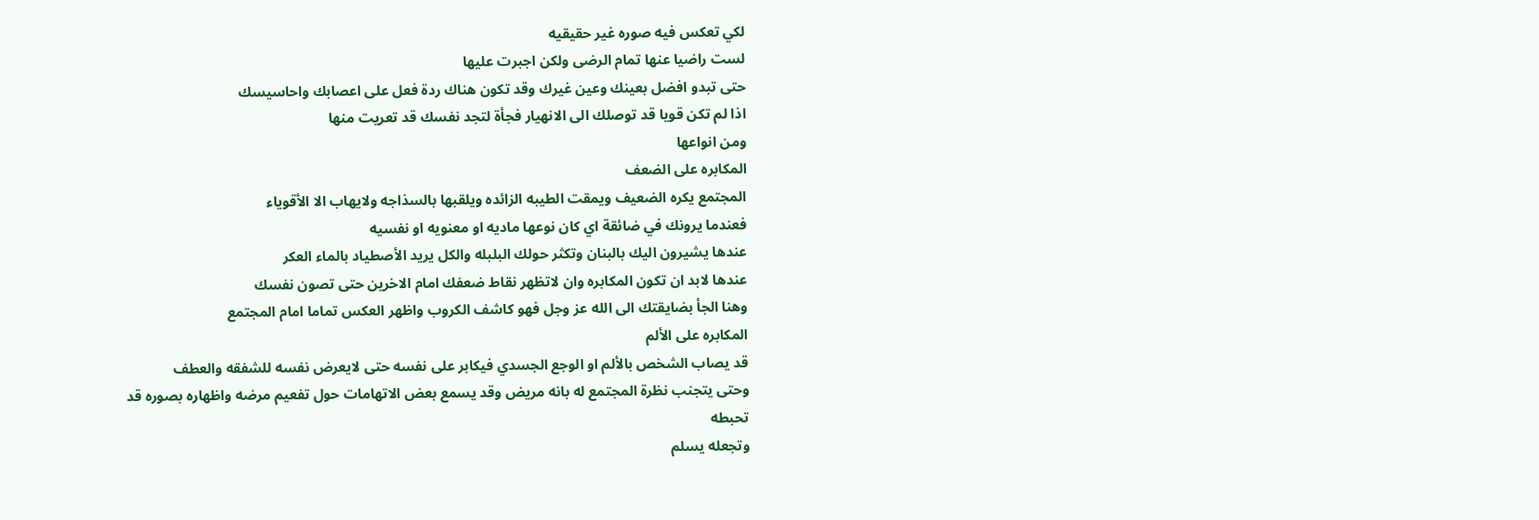لكي تعكس فيه صوره غير حقيقيه
لست راضيا عنها تمام الرضى ولكن اجبرت عليها
حتى تبدو افضل بعينك وعين غيرك وقد تكون هناك ردة فعل على اعصابك واحاسيسك
اذا لم تكن قويا قد توصلك الى الانهيار فجأة لتجد نفسك قد تعريت منها
ومن انواعها
المكابره على الضعف
المجتمع يكره الضعيف ويمقت الطيبه الزائده ويلقبها بالسذاجه ولايهاب الا الأقوياء
فعندما يرونك في ضائقة اي كان نوعها ماديه او معنويه او نفسيه
عندها يشيرون اليك بالبنان وتكثر حولك البلبله والكل يريد الأصطياد بالماء العكر
عندها لابد ان تكون المكابره وان لاتظهر نقاط ضعفك امام الاخرين حتى تصون نفسك
وهنا الجأ بضايقتك الى الله عز وجل فهو كاشف الكروب واظهر العكس تماما امام المجتمع
المكابره على الألم
قد يصاب الشخص بالألم او الوجع الجسدي فيكابر على نفسه حتى لايعرض نفسه للشفقه والعطف
وحتى يتجنب نظرة المجتمع له بانه مريض وقد يسمع بعض الاتهامات حول تفعيم مرضه واظهاره بصوره قد تحبطه
وتجعله يسلم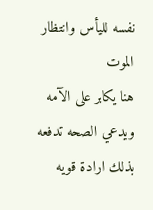نفسه لليأس وانتظار الموت
هنا يكابر على الآمه ويدعي الصحه تدفعه بذلك ارادة قويه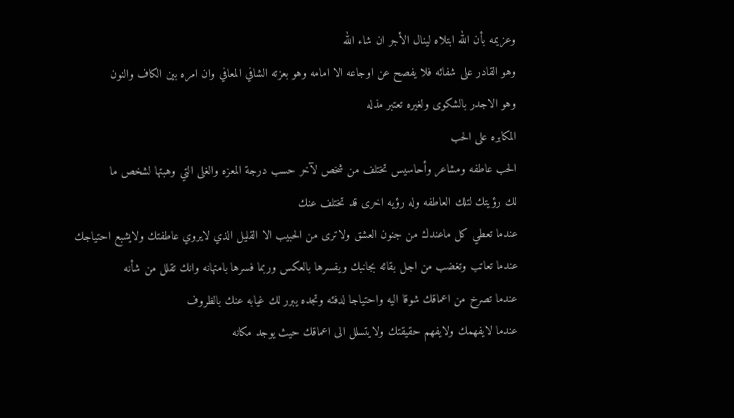وعزيمه بأن الله ابتلاه لينال الأجر ان شاء الله
وهو القادر على شفائه فلا يفصح عن اوجاعه الا امامه وهو بعزته الشافي المعافي وان امره بين الكاف والنون
وهو الاجدر بالشكوى ولغيره تعتبر مذله
المكابره على الحب
الحب عاطفه ومشاعر وأحاسيس تختلف من شخص لآخر حسب درجة المعزه والغلى التي وهبتها لشخص ما
لك رؤيتك لتلك العاطفه وله رؤيه اخرى قد تختلف عنك
عندما تعطي كل ماعندك من جنون العشق ولاترى من الحبيب الا القليل الذي لايروي عاطفتك ولايشبع احتياجك
عندما تعاتب وتغضب من اجل بقائه بجانبك ويفسرها بالعكس وربما فسرها بامتهانه وانك تقلل من شأنه
عندما تصرخ من اعماقك شوقا اليه واحتياجا لدفئه وتجده يبرر لك غيابه عنك بالظروف
عندما لايفهمك ولايفهم حقيقتك ولايتسلل الى اعماقك حيث يوجد مكانه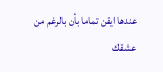عندها ايقن تماما بأن بالرغم من عشقك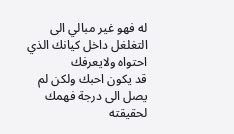له فهو غير مبالي الى التغلغل داخل كيانك الذي احتواه ولايعرفك
قد يكون احبك ولكن لم يصل الى درجة فهمك لحقيقته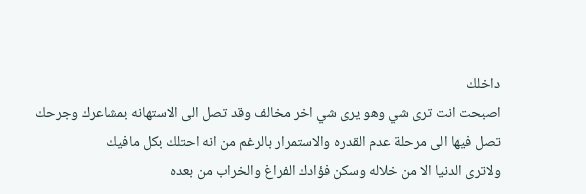داخلك
اصبحت انت ترى شي وهو يرى شي اخر مخالف وقد تصل الى الاستهانه بمشاعرك وجرحك
تصل فيها الى مرحلة عدم القدره والاستمرار بالرغم من انه احتلك بكل مافيك
ولاترى الدنيا الا من خلاله وسكن فؤادك الفراغ والخراب من بعده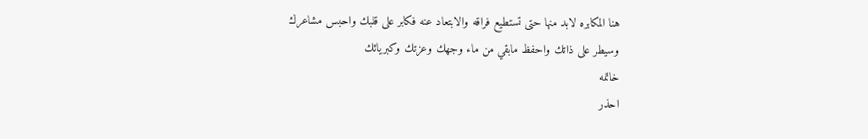هنا المكابره لابد منها حتى تستطيع فراقه والابتعاد عنه فكابر على قلبك واحبس مشاعرك
وسيطر على ذاتك واحفظ مابقي من ماء وجهك وعزتك وكبريائك
خاتمه
احذر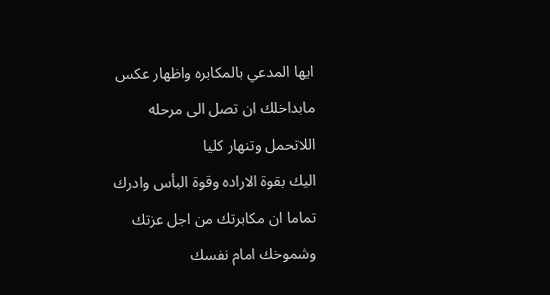ايها المدعي بالمكابره واظهار عكس مابداخلك ان تصل الى مرحله اللاتحمل وتنهار كليا
اليك بقوة الاراده وقوة البأس وادرك تماما ان مكابرتك من اجل عزتك وشموخك امام نفسك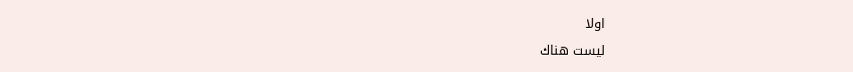اولا
ليست هناك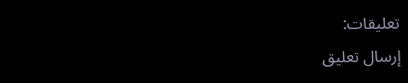تعليقات:
إرسال تعليق